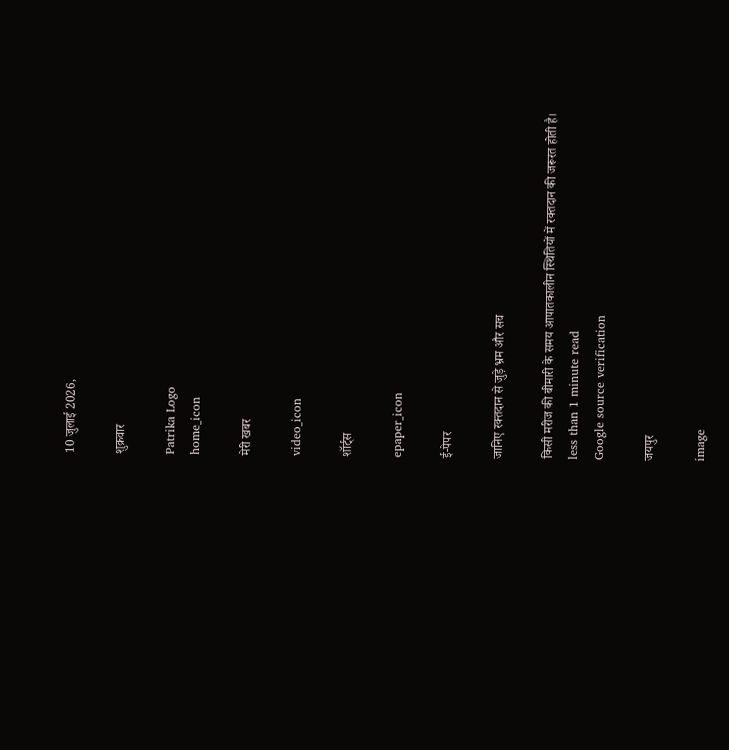10 जुलाई 2026,

शुक्रवार

Patrika Logo
home_icon

मेरी खबर

video_icon

शॉर्ट्स

epaper_icon

ई-पेपर

जानिए रक्तदान से जुड़े भ्रम और सच

किसी मरीज की बीमारी के समय आपातकालीन स्थितियों में रक्तदान की जरूरत होती है।
less than 1 minute read
Google source verification

जयपुर

image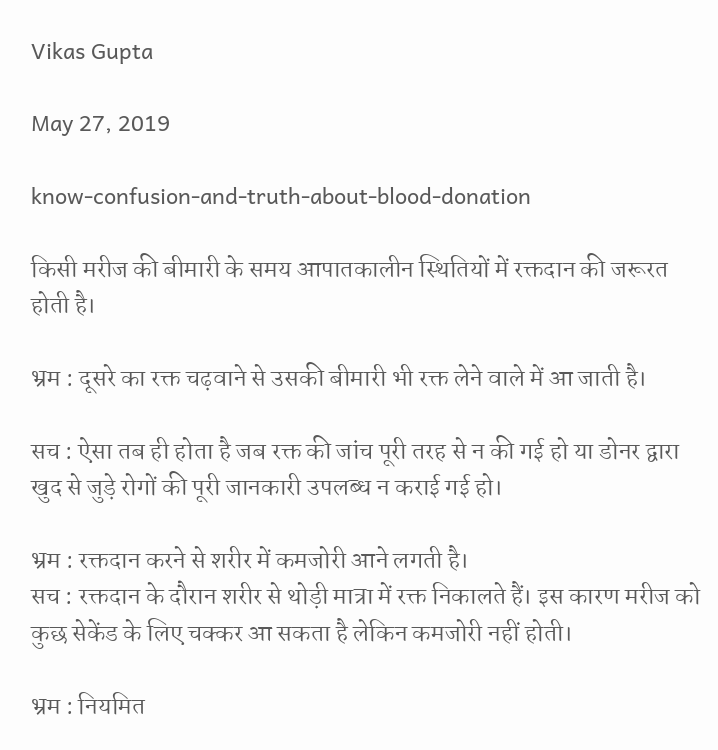Vikas Gupta

May 27, 2019

know-confusion-and-truth-about-blood-donation

किसी मरीज की बीमारी के समय आपातकालीन स्थितियों में रक्तदान की जरूरत होती है।

भ्रम : दूसरे का रक्त चढ़वाने से उसकी बीमारी भी रक्त लेने वाले में आ जाती है।

सच : ऐसा तब ही होता है जब रक्त की जांच पूरी तरह से न की गई हो या डोनर द्वारा खुद से जुड़े रोगों की पूरी जानकारी उपलब्ध न कराई गई हो।

भ्रम : रक्तदान करने से शरीर में कमजोरी आने लगती है।
सच : रक्तदान के दौरान शरीर से थोड़ी मात्रा में रक्त निकालते हैं। इस कारण मरीज को कुछ सेकेंड के लिए चक्कर आ सकता है लेकिन कमजोरी नहीं होती।

भ्रम : नियमित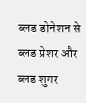ब्लड डोनेशन से ब्लड प्रेशर और ब्लड शुगर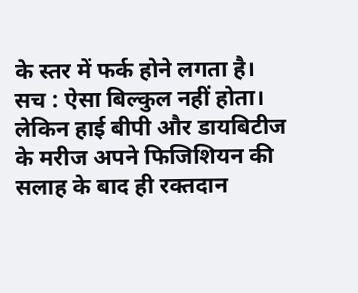के स्तर में फर्क होने लगता है।
सच : ऐसा बिल्कुल नहीं होता। लेकिन हाई बीपी और डायबिटीज के मरीज अपने फिजिशियन की सलाह के बाद ही रक्तदान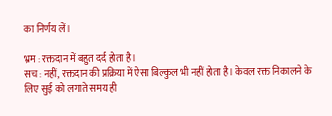का निर्णय लें।

भ्रम : रक्तदान में बहुत दर्द होता है।
सच : नहीं, रक्तदान की प्रक्रिया में ऐसा बिल्कुल भी नहीं होता है। केवल रक्त निकालने के लिए सुई को लगाते समय ही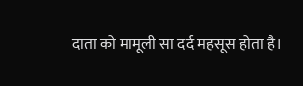दाता को मामूली सा दर्द महसूस होता है।